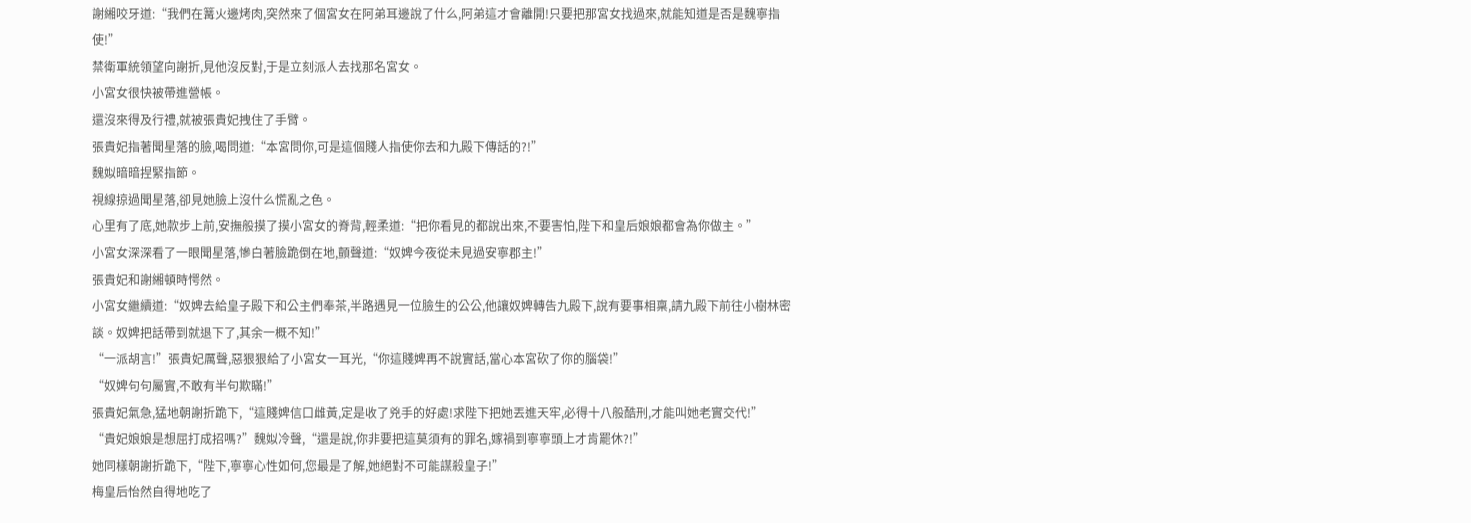謝緗咬牙道:“我們在篝火邊烤肉,突然來了個宮女在阿弟耳邊說了什么,阿弟這才會離開!只要把那宮女找過來,就能知道是否是魏寧指使!”
禁衛軍統領望向謝折,見他沒反對,于是立刻派人去找那名宮女。
小宮女很快被帶進營帳。
還沒來得及行禮,就被張貴妃拽住了手臂。
張貴妃指著聞星落的臉,喝問道:“本宮問你,可是這個賤人指使你去和九殿下傳話的?!”
魏姒暗暗捏緊指節。
視線掠過聞星落,卻見她臉上沒什么慌亂之色。
心里有了底,她款步上前,安撫般摸了摸小宮女的脊背,輕柔道:“把你看見的都說出來,不要害怕,陛下和皇后娘娘都會為你做主。”
小宮女深深看了一眼聞星落,慘白著臉跪倒在地,顫聲道:“奴婢今夜從未見過安寧郡主!”
張貴妃和謝緗頓時愕然。
小宮女繼續道:“奴婢去給皇子殿下和公主們奉茶,半路遇見一位臉生的公公,他讓奴婢轉告九殿下,說有要事相稟,請九殿下前往小樹林密談。奴婢把話帶到就退下了,其余一概不知!”
“一派胡言!”張貴妃厲聲,惡狠狠給了小宮女一耳光,“你這賤婢再不說實話,當心本宮砍了你的腦袋!”
“奴婢句句屬實,不敢有半句欺瞞!”
張貴妃氣急,猛地朝謝折跪下,“這賤婢信口雌黃,定是收了兇手的好處!求陛下把她丟進天牢,必得十八般酷刑,才能叫她老實交代!”
“貴妃娘娘是想屈打成招嗎?”魏姒冷聲,“還是說,你非要把這莫須有的罪名,嫁禍到寧寧頭上才肯罷休?!”
她同樣朝謝折跪下,“陛下,寧寧心性如何,您最是了解,她絕對不可能謀殺皇子!”
梅皇后怡然自得地吃了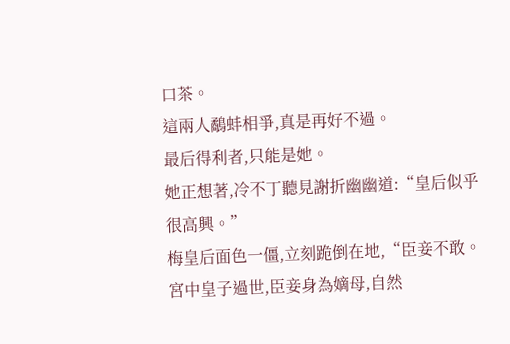口茶。
這兩人鷸蚌相爭,真是再好不過。
最后得利者,只能是她。
她正想著,冷不丁聽見謝折幽幽道:“皇后似乎很高興。”
梅皇后面色一僵,立刻跪倒在地,“臣妾不敢。宮中皇子過世,臣妾身為嫡母,自然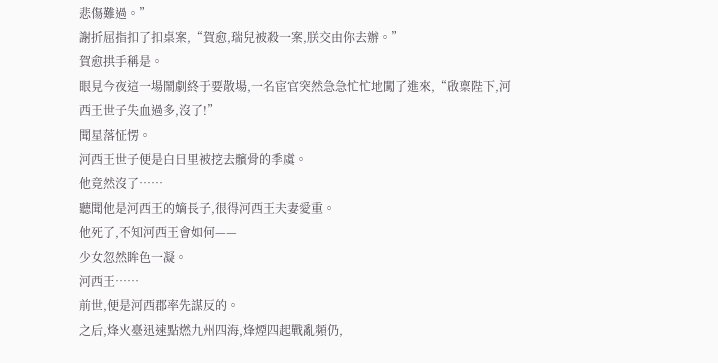悲傷難過。”
謝折屈指扣了扣桌案,“賀愈,瑞兒被殺一案,朕交由你去辦。”
賀愈拱手稱是。
眼見今夜這一場鬧劇終于要散場,一名宦官突然急急忙忙地闖了進來,“啟稟陛下,河西王世子失血過多,沒了!”
聞星落怔愣。
河西王世子便是白日里被挖去髕骨的季虞。
他竟然沒了……
聽聞他是河西王的嫡長子,很得河西王夫妻愛重。
他死了,不知河西王會如何——
少女忽然眸色一凝。
河西王……
前世,便是河西郡率先謀反的。
之后,烽火臺迅速點燃九州四海,烽煙四起戰亂頻仍,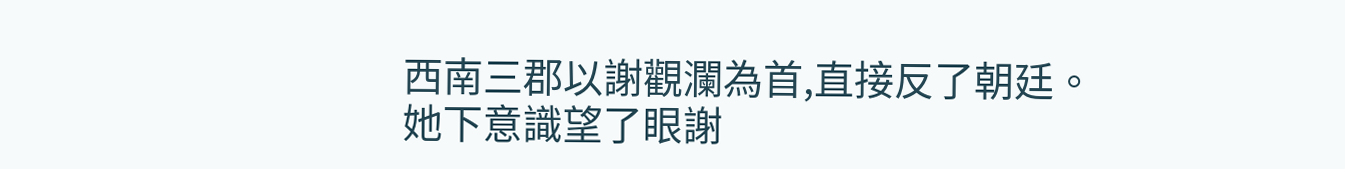西南三郡以謝觀瀾為首,直接反了朝廷。
她下意識望了眼謝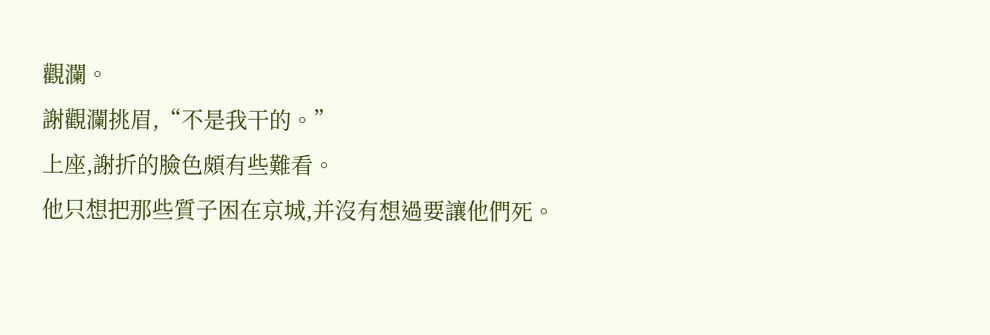觀瀾。
謝觀瀾挑眉,“不是我干的。”
上座,謝折的臉色頗有些難看。
他只想把那些質子困在京城,并沒有想過要讓他們死。